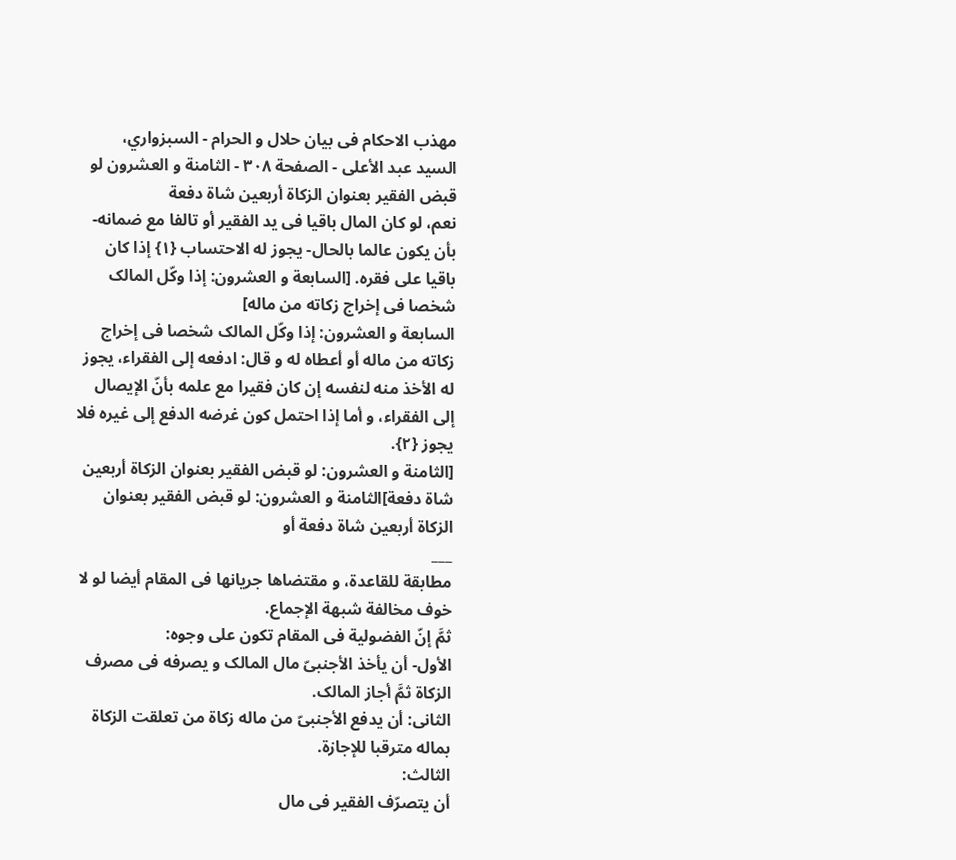مهذب الاحکام فی بیان حلال و الحرام - السبزواري، السيد عبد الأعلى - الصفحة ٣٠٨ - الثامنة و العشرون لو قبض الفقیر بعنوان الزکاة أربعین شاة دفعة
نعم، لو کان المال باقیا فی ید الفقیر أو تالفا مع ضمانه- بأن یکون عالما بالحال- یجوز له الاحتساب {١} إذا کان باقیا علی فقره. [السابعة و العشرون: إذا وکّل المالک شخصا فی إخراج زکاته من ماله]
السابعة و العشرون: إذا وکّل المالک شخصا فی إخراج زکاته من ماله أو أعطاه له و قال: ادفعه إلی الفقراء، یجوز له الأخذ منه لنفسه إن کان فقیرا مع علمه بأنّ الإیصال إلی الفقراء، و أما إذا احتمل کون غرضه الدفع إلی غیره فلا یجوز {٢}.
[الثامنة و العشرون: لو قبض الفقیر بعنوان الزکاة أربعین شاة دفعة]الثامنة و العشرون: لو قبض الفقیر بعنوان الزکاة أربعین شاة دفعة أو
___
مطابقة للقاعدة، و مقتضاها جریانها فی المقام أیضا لو لا خوف مخالفة شبهة الإجماع.
ثمَّ إنّ الفضولیة فی المقام تکون علی وجوه:
الأول- أن یأخذ الأجنبیّ مال المالک و یصرفه فی مصرف الزکاة ثمَّ أجاز المالک.
الثانی: أن یدفع الأجنبیّ من ماله زکاة من تعلقت الزکاة بماله مترقبا للإجازة.
الثالث:
أن یتصرّف الفقیر فی مال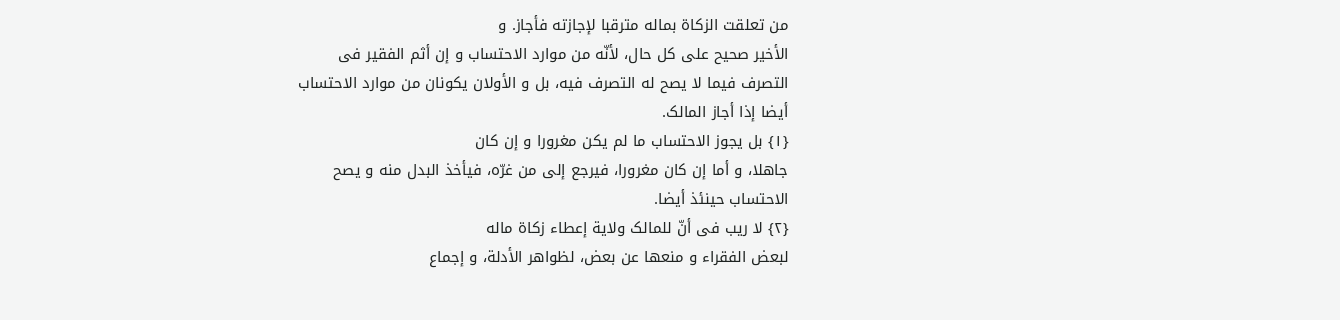من تعلقت الزکاة بماله مترقبا لإجازته فأجاز. و
الأخیر صحیح علی کل حال، لأنّه من موارد الاحتساب و إن أثم الفقیر فی
التصرف فیما لا یصح له التصرف فیه، بل و الأولان یکونان من موارد الاحتساب
أیضا إذا أجاز المالک.
{١} بل یجوز الاحتساب ما لم یکن مغرورا و إن کان
جاهلا، و أما إن کان مغرورا، فیرجع إلی من غرّه، فیأخذ البدل منه و یصح
الاحتساب حینئذ أیضا.
{٢} لا ریب فی أنّ للمالک ولایة إعطاء زکاة ماله
لبعض الفقراء و منعها عن بعض، لظواهر الأدلة، و إجماع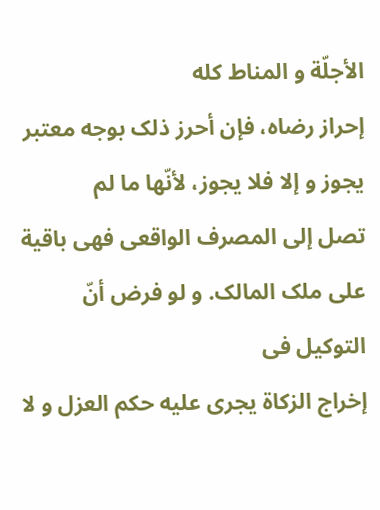الأجلّة و المناط کله
إحراز رضاه، فإن أحرز ذلک بوجه معتبر یجوز و إلا فلا یجوز، لأنّها ما لم
تصل إلی المصرف الواقعی فهی باقیة علی ملک المالک. و لو فرض أنّ التوکیل فی
إخراج الزکاة یجری علیه حکم العزل و لا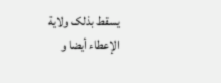یسقط بذلک ولایة الإعطاء أیضا و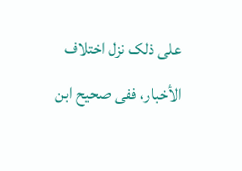علی ذلک نزل اختلاف الأخبار، ففی صحیح ابن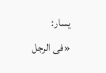یسار:
«فی الرجل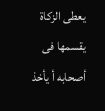یعطی الزکاة یقسمها فی أصحابه أ یأخذ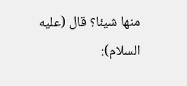منها شیئا؟ قال (علیه السلام):